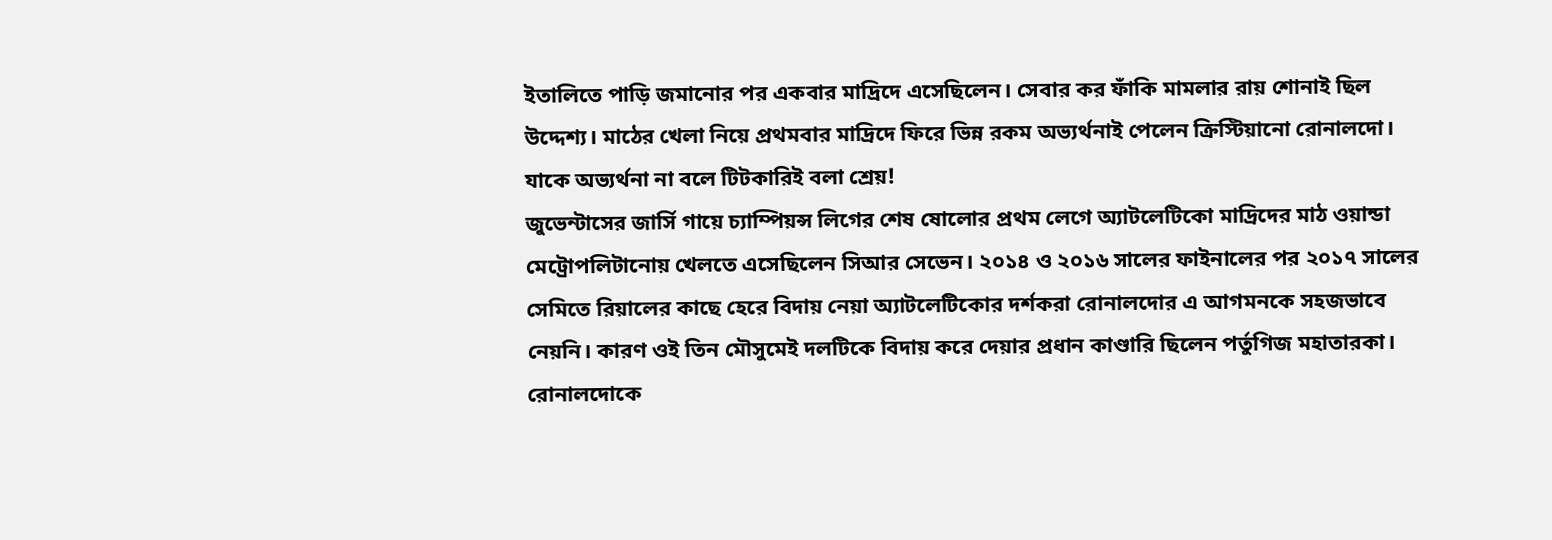ইতালিতে পাড়ি জমানোর পর একবার মাদ্রিদে এসেছিলেন। সেবার কর ফাঁকি মামলার রায় শোনাই ছিল উদ্দেশ্য। মাঠের খেলা নিয়ে প্রথমবার মাদ্রিদে ফিরে ভিন্ন রকম অভ্যর্থনাই পেলেন ক্রিস্টিয়ানো রোনালদো। যাকে অভ্যর্থনা না বলে টিটকারিই বলা শ্রেয়!
জুভেন্টাসের জার্সি গায়ে চ্যাম্পিয়ন্স লিগের শেষ ষোলোর প্রথম লেগে অ্যাটলেটিকো মাদ্রিদের মাঠ ওয়ান্ডা মেট্রোপলিটানোয় খেলতে এসেছিলেন সিআর সেভেন। ২০১৪ ও ২০১৬ সালের ফাইনালের পর ২০১৭ সালের সেমিতে রিয়ালের কাছে হেরে বিদায় নেয়া অ্যাটলেটিকোর দর্শকরা রোনালদোর এ আগমনকে সহজভাবে নেয়নি। কারণ ওই তিন মৌসুমেই দলটিকে বিদায় করে দেয়ার প্রধান কাণ্ডারি ছিলেন পর্তুগিজ মহাতারকা।
রোনালদোকে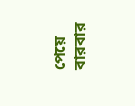পেয়ে বারবার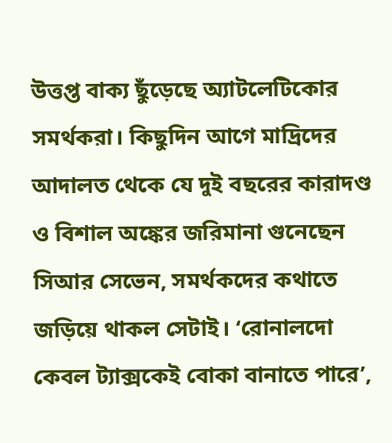উত্তপ্ত বাক্য ছুঁড়েছে অ্যাটলেটিকোর সমর্থকরা। কিছুদিন আগে মাদ্রিদের আদালত থেকে যে দুই বছরের কারাদণ্ড ও বিশাল অঙ্কের জরিমানা গুনেছেন সিআর সেভেন, সমর্থকদের কথাতে জড়িয়ে থাকল সেটাই। ‘রোনালদো কেবল ট্যাক্সকেই বোকা বানাতে পারে’,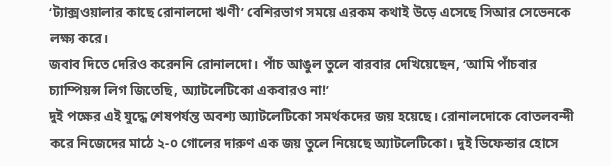‘ট্যাক্সওয়ালার কাছে রোনালদো ঋণী’ বেশিরভাগ সময়ে এরকম কথাই উড়ে এসেছে সিআর সেভেনকে লক্ষ্য করে।
জবাব দিতে দেরিও করেননি রোনালদো। পাঁচ আঙুল তুলে বারবার দেখিয়েছেন, ‘আমি পাঁচবার চ্যাম্পিয়ন্স লিগ জিতেছি, অ্যাটলেটিকো একবারও না!’
দুই পক্ষের এই যুদ্ধে শেষপর্যন্ত অবশ্য অ্যাটলেটিকো সমর্থকদের জয় হয়েছে। রোনালদোকে বোতলবন্দী করে নিজেদের মাঠে ২-০ গোলের দারুণ এক জয় তুলে নিয়েছে অ্যাটলেটিকো। দুই ডিফেন্ডার হোসে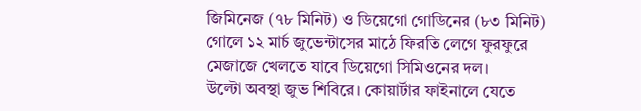জিমিনেজ (৭৮ মিনিট) ও ডিয়েগো গোডিনের (৮৩ মিনিট) গোলে ১২ মার্চ জুভেন্টাসের মাঠে ফিরতি লেগে ফুরফুরে মেজাজে খেলতে যাবে ডিয়েগো সিমিওনের দল।
উল্টো অবস্থা জুভ শিবিরে। কোয়ার্টার ফাইনালে যেতে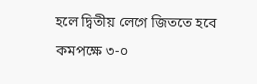হলে দ্বিতীয় লেগে জিততে হবে কমপক্ষে ৩-০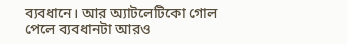ব্যবধানে। আর অ্যাটলেটিকো গোল পেলে ব্যবধানটা আরও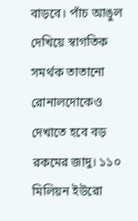বাড়বে। পাঁচ আঙুল দেখিয়ে স্বাগতিক সমর্থক তাতানো রোনালদোকেও দেখাতে হবে বড় রকমের জাদু। ১১০ মিলিয়ন ইউরো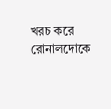খরচ করে রোনালদোকে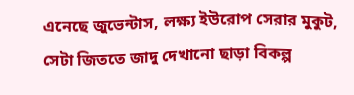এনেছে জুভেন্টাস, লক্ষ্য ইউরোপ সেরার মুকুট, সেটা জিততে জাদু দেখানো ছাড়া বিকল্প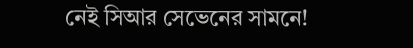নেই সিআর সেভেনের সামনে!